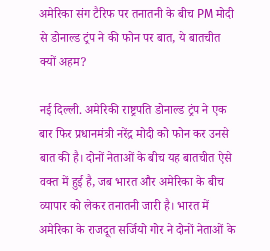अमेरिका संग टैरिफ पर तनातनी के बीच PM मोदी से डोनाल्ड ट्रंप ने की फोन पर बात, ये बातचीत क्यों अहम?

नई दिल्ली. अमेरिकी राष्ट्रपति डोनाल्ड ट्रंप ने एक बार फिर प्रधानमंत्री नरेंद्र मोदी को फोन कर उनसे बात की है। दोनों नेताओं के बीच यह बातचीत ऐसे वक्त में हुई है, जब भारत और अमेरिका के बीच व्यापार को लेकर तनातनी जारी है। भारत में अमेरिका के राजदूत सर्जियो गोर ने दोनों नेताओं के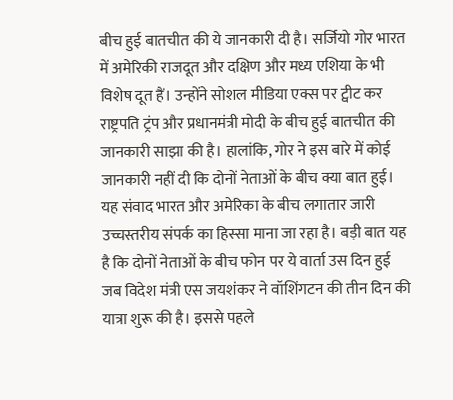बीच हुई बातचीत की ये जानकारी दी है। सर्जियो गोर भारत में अमेरिकी राजदूत और दक्षिण और मध्य एशिया के भी विशेष दूत हैं। उन्होंने सोशल मीडिया एक्स पर ट्वीट कर राष्ट्रपति ट्रंप और प्रधानमंत्री मोदी के बीच हुई बातचीत की जानकारी साझा की है। हालांकि, गोर ने इस बारे में कोई जानकारी नहीं दी कि दोनों नेताओं के बीच क्या बात हुई।
यह संवाद भारत और अमेरिका के बीच लगातार जारी उच्चस्तरीय संपर्क का हिस्सा माना जा रहा है। बड़ी बात यह है कि दोनों नेताओं के बीच फोन पर ये वार्ता उस दिन हुई जब विदेश मंत्री एस जयशंकर ने वॉशिंगटन की तीन दिन की यात्रा शुरू की है। इससे पहले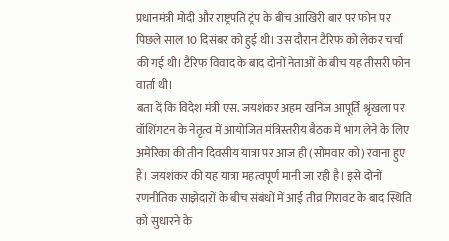प्रधानमंत्री मोदी और राष्ट्रपति ट्रंप के बीच आखिरी बार पर फोन पर पिछले साल 10 दिसंबर को हुई थी। उस दौरान टैरिफ को लेकर चर्चा की गई थी। टैरिफ विवाद के बाद दोनों नेताओं के बीच यह तीसरी फोन वार्ता थी।
बता दें कि विदेश मंत्री एस. जयशंकर अहम खनिज आपूर्ति श्रृंखला पर वॉशिंगटन के नेतृत्व में आयोजित मंत्रिस्तरीय बैठक में भाग लेने के लिए अमेरिका की तीन दिवसीय यात्रा पर आज ही (सोमवार को) रवाना हुए हैं। जयशंकर की यह यात्रा महत्वपूर्ण मानी जा रही है। इसे दोनों रणनीतिक साझेदारों के बीच संबंधों में आई तीव्र गिरावट के बाद स्थिति को सुधारने के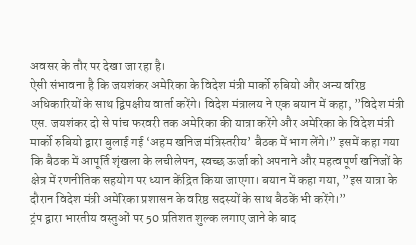अवसर के तौर पर देखा जा रहा है।
ऐसी संभावना है कि जयशंकर अमेरिका के विदेश मंत्री मार्को रुबियो और अन्य वरिष्ठ अधिकारियों के साथ द्विपक्षीय वार्ता करेंगे। विदेश मंत्रालय ने एक बयान में कहा, ”विदेश मंत्री एस. जयशंकर दो से पांच फरवरी तक अमेरिका की यात्रा करेंगे और अमेरिका के विदेश मंत्री मार्को रुबियो द्वारा बुलाई गई ‘अहम खनिज मंत्रिस्तरीय’ बैठक में भाग लेंगे।” इसमें कहा गया कि बैठक में आपूर्ति शृंखला के लचीलेपन, स्वच्छ ऊर्जा को अपनाने और महत्वपूर्ण खनिजों के क्षेत्र में रणनीतिक सहयोग पर ध्यान केंद्रित किया जाएगा। बयान में कहा गया, ”इस यात्रा के दौरान विदेश मंत्री अमेरिका प्रशासन के वरिष्ठ सदस्यों के साथ बैठकें भी करेंगे।”
ट्रंप द्वारा भारतीय वस्तुओं पर 50 प्रतिशत शुल्क लगाए जाने के बाद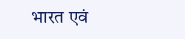भारत एवं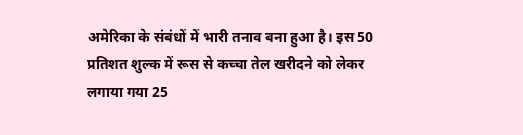अमेरिका के संबंधों में भारी तनाव बना हुआ है। इस 50 प्रतिशत शुल्क में रूस से कच्चा तेल खरीदने को लेकर लगाया गया 25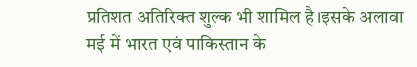प्रतिशत अतिरिक्त शुल्क भी शामिल है।इसके अलावा मई में भारत एवं पाकिस्तान के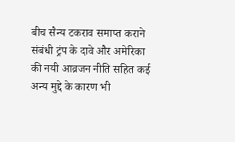बीच सैन्य टकराव समाप्त कराने संबंधी ट्रंप के दावे और अमेरिका की नयी आव्रजन नीति सहित कई अन्य मुद्दे के कारण भी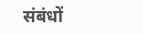संबंधों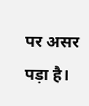पर असर पड़ा है।